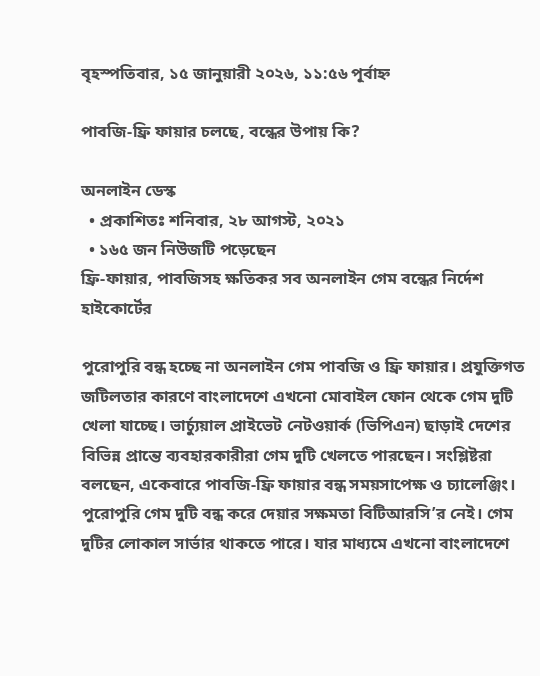বৃহস্পতিবার, ১৫ জানুয়ারী ২০২৬, ১১:৫৬ পূর্বাহ্ন

পাবজি-ফ্রি ফায়ার চলছে, বন্ধের উপায় কি?

অনলাইন ডেস্ক
  • প্রকাশিতঃ শনিবার, ২৮ আগস্ট, ২০২১
  • ১৬৫ জন নিউজটি পড়েছেন
ফ্রি-ফায়ার, পাবজিসহ ক্ষতিকর সব অনলাইন গেম বন্ধের নির্দেশ হাইকোর্টের

পুরোপুরি বন্ধ হচ্ছে না অনলাইন গেম পাবজি ও ফ্রি ফায়ার। প্রযুক্তিগত জটিলতার কারণে বাংলাদেশে এখনো মোবাইল ফোন থেকে গেম দুটি খেলা যাচ্ছে। ভার্চ্যুয়াল প্রাইভেট নেটওয়ার্ক (ভিপিএন) ছাড়াই দেশের বিভিন্ন প্রান্তে ব্যবহারকারীরা গেম দুটি খেলতে পারছেন। সংশ্লিষ্টরা বলছেন, একেবারে পাবজি-ফ্রি ফায়ার বন্ধ সময়সাপেক্ষ ও চ্যালেঞ্জিং। পুরোপুরি গেম দুটি বন্ধ করে দেয়ার সক্ষমতা বিটিআরসি’র নেই। গেম দুটির লোকাল সার্ভার থাকতে পারে। যার মাধ্যমে এখনো বাংলাদেশে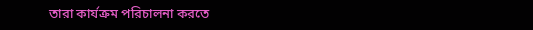তারা কার্যক্রম পরিচালনা করতে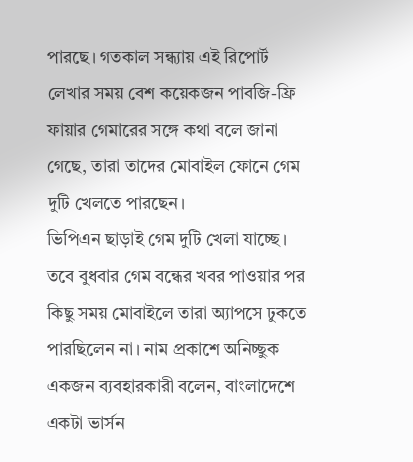পারছে। গতকাল সন্ধ্যায় এই রিপোর্ট লেখার সময় বেশ কয়েকজন পাবজি-ফ্রি ফায়ার গেমারের সঙ্গে কথা বলে জানা গেছে, তারা তাদের মোবাইল ফোনে গেম দুটি খেলতে পারছেন।
ভিপিএন ছাড়াই গেম দুটি খেলা যাচ্ছে। তবে বুধবার গেম বন্ধের খবর পাওয়ার পর কিছু সময় মোবাইলে তারা অ্যাপসে ঢুকতে পারছিলেন না। নাম প্রকাশে অনিচ্ছুক একজন ব্যবহারকারী বলেন, বাংলাদেশে একটা ভার্সন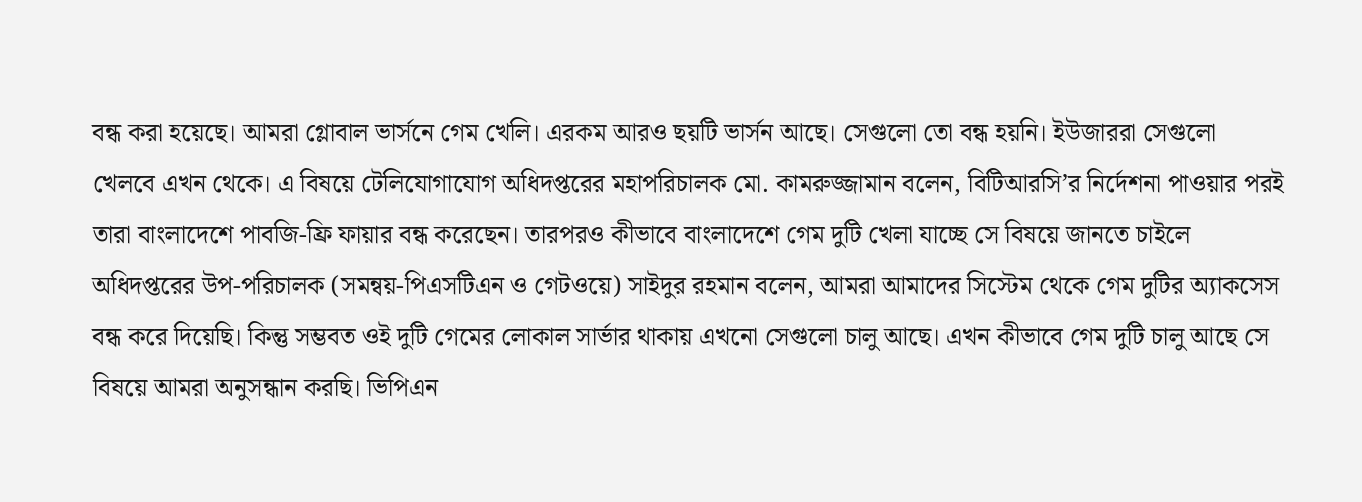বন্ধ করা হয়েছে। আমরা গ্লোবাল ভার্সনে গেম খেলি। এরকম আরও ছয়টি ভার্সন আছে। সেগুলো তো বন্ধ হয়নি। ইউজাররা সেগুলো খেলবে এখন থেকে। এ বিষয়ে টেলিযোগাযোগ অধিদপ্তরের মহাপরিচালক মো. কামরুজ্জামান বলেন, বিটিআরসি’র নির্দেশনা পাওয়ার পরই তারা বাংলাদেশে পাবজি-ফ্রি ফায়ার বন্ধ করেছেন। তারপরও কীভাবে বাংলাদেশে গেম দুটি খেলা যাচ্ছে সে বিষয়ে জানতে চাইলে অধিদপ্তরের উপ-পরিচালক (সমন্বয়-পিএসটিএন ও গেটওয়ে) সাইদুর রহমান বলেন, আমরা আমাদের সিস্টেম থেকে গেম দুটির অ্যাকসেস বন্ধ করে দিয়েছি। কিন্তু সম্ভবত ওই দুটি গেমের লোকাল সার্ভার থাকায় এখনো সেগুলো চালু আছে। এখন কীভাবে গেম দুটি চালু আছে সে বিষয়ে আমরা অনুসন্ধান করছি। ভিপিএন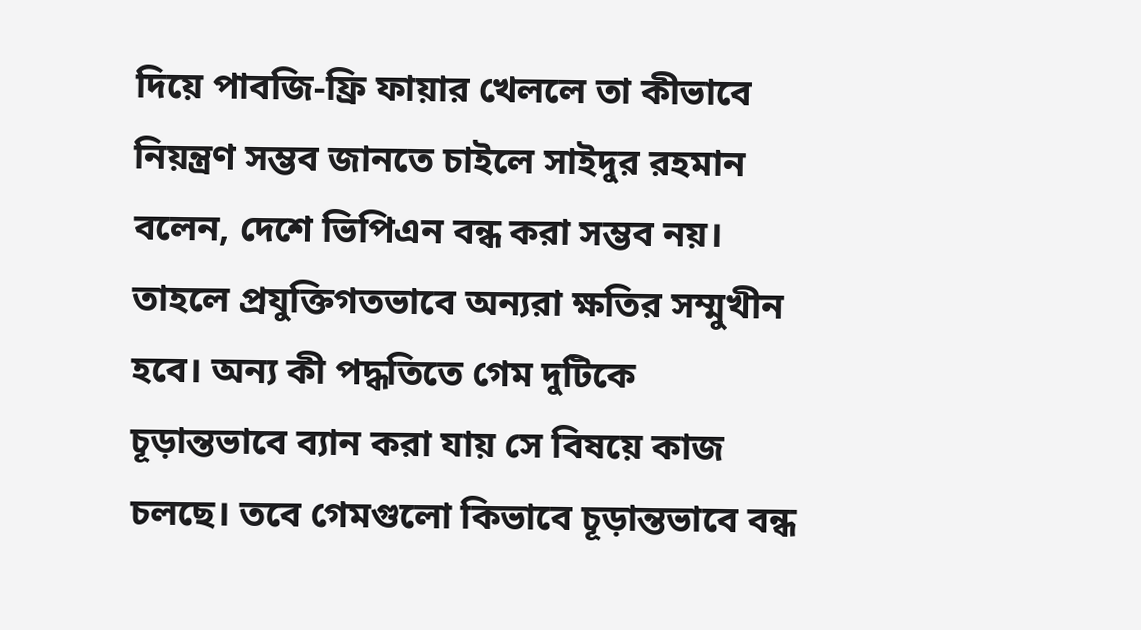দিয়ে পাবজি-ফ্রি ফায়ার খেললে তা কীভাবে নিয়ন্ত্রণ সম্ভব জানতে চাইলে সাইদুর রহমান বলেন, দেশে ভিপিএন বন্ধ করা সম্ভব নয়। তাহলে প্রযুক্তিগতভাবে অন্যরা ক্ষতির সম্মুখীন হবে। অন্য কী পদ্ধতিতে গেম দুটিকে চূড়ান্তভাবে ব্যান করা যায় সে বিষয়ে কাজ চলছে। তবে গেমগুলো কিভাবে চূড়ান্তভাবে বন্ধ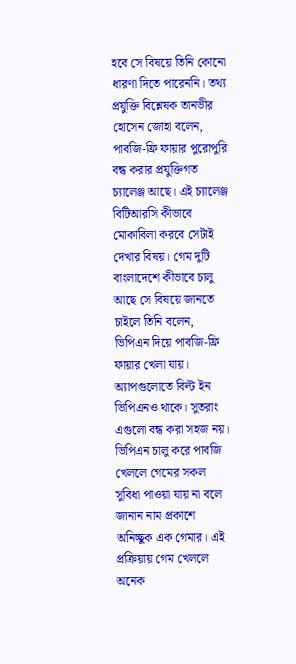হবে সে বিষয়ে তিনি কোনো ধারণা দিতে পারেননি। তথ্য প্রযুক্তি বিশ্লেষক তানভীর হোসেন জোহা বলেন, পাবজি-ফ্রি ফায়ার পুরোপুরি বন্ধ করার প্রযুক্তিগত চ্যালেঞ্জ আছে। এই চ্যালেঞ্জ বিটিআরসি কীভাবে মোকাবিলা করবে সেটাই দেখার বিষয়। গেম দুটি বাংলাদেশে কীভাবে চালু আছে সে বিষয়ে জানতে চাইলে তিনি বলেন, ভিপিএন দিয়ে পাবজি-ফ্রি ফায়ার খেলা যায়। অ্যাপগুলোতে বিল্ট ইন ভিপিএনও থাকে। সুতরাং এগুলো বন্ধ করা সহজ নয়। ভিপিএন চালু করে পাবজি খেললে গেমের সকল সুবিধা পাওয়া যায় না বলে জানান নাম প্রকাশে অনিচ্ছুক এক গেমার। এই প্রক্রিয়ায় গেম খেললে অনেক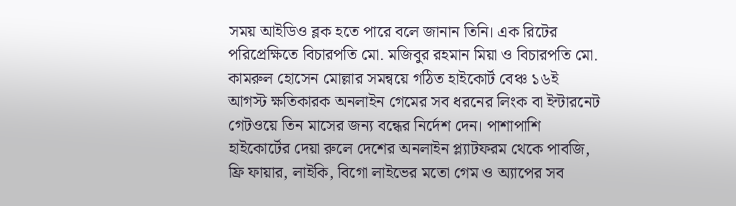সময় আইডিও ব্লক হতে পারে বলে জানান তিনি। এক রিটের পরিপ্রেক্ষিতে বিচারপতি মো. মজিবুর রহমান মিয়া ও বিচারপতি মো. কামরুল হোসেন মোল্লার সমন্বয়ে গঠিত হাইকোর্ট বেঞ্চ ১৬ই আগস্ট ক্ষতিকারক অনলাইন গেমের সব ধরনের লিংক বা ইন্টারনেট গেটওয়ে তিন মাসের জন্য বন্ধের নির্দেশ দেন। পাশাপাশি হাইকোর্টের দেয়া রুলে দেশের অনলাইন প্ল্যাটফরম থেকে পাবজি, ফ্রি ফায়ার, লাইকি, বিগো লাইভের মতো গেম ও অ্যাপের সব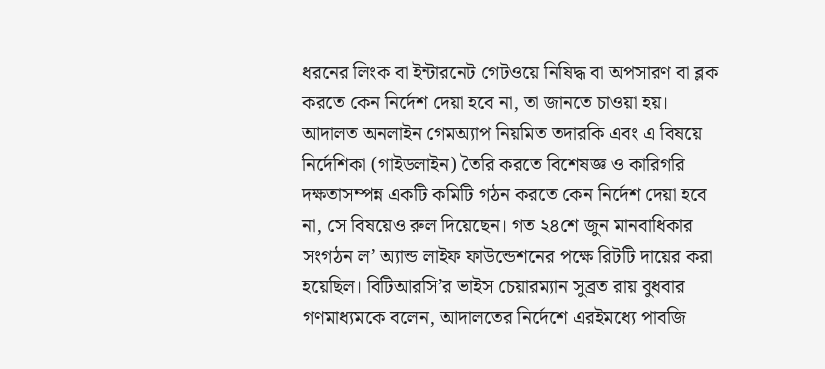ধরনের লিংক বা ইন্টারনেট গেটওয়ে নিষিদ্ধ বা অপসারণ বা ব্লক করতে কেন নির্দেশ দেয়া হবে না, তা জানতে চাওয়া হয়। আদালত অনলাইন গেমঅ্যাপ নিয়মিত তদারকি এবং এ বিষয়ে নির্দেশিকা (গাইডলাইন) তৈরি করতে বিশেষজ্ঞ ও কারিগরি দক্ষতাসম্পন্ন একটি কমিটি গঠন করতে কেন নির্দেশ দেয়া হবে না, সে বিষয়েও রুল দিয়েছেন। গত ২৪শে জুন মানবাধিকার সংগঠন ল’ অ্যান্ড লাইফ ফাউন্ডেশনের পক্ষে রিটটি দায়ের করা হয়েছিল। বিটিআরসি’র ভাইস চেয়ারম্যান সুব্রত রায় বুধবার গণমাধ্যমকে বলেন, আদালতের নির্দেশে এরইমধ্যে পাবজি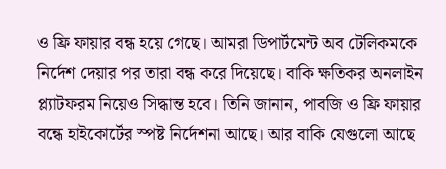ও ফ্রি ফায়ার বন্ধ হয়ে গেছে। আমরা ডিপার্টমেন্ট অব টেলিকমকে নির্দেশ দেয়ার পর তারা বন্ধ করে দিয়েছে। বাকি ক্ষতিকর অনলাইন প্ল্যাটফরম নিয়েও সিদ্ধান্ত হবে। তিনি জানান, পাবজি ও ফ্রি ফায়ার বন্ধে হাইকোর্টের স্পষ্ট নির্দেশনা আছে। আর বাকি যেগুলো আছে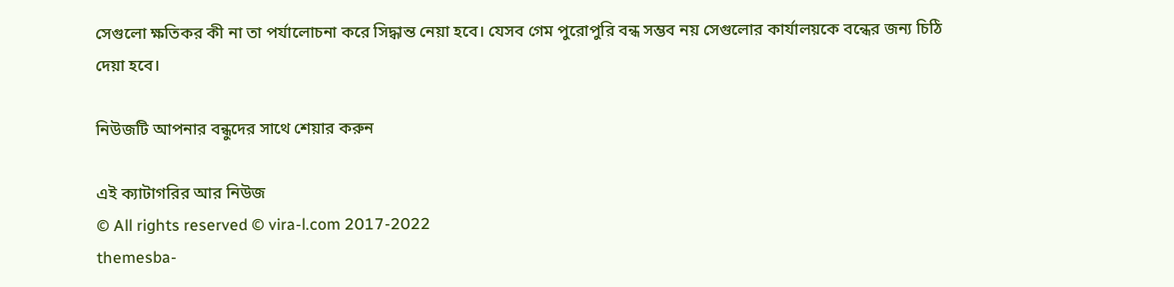সেগুলো ক্ষতিকর কী না তা পর্যালোচনা করে সিদ্ধান্ত নেয়া হবে। যেসব গেম পুরোপুরি বন্ধ সম্ভব নয় সেগুলোর কার্যালয়কে বন্ধের জন্য চিঠি দেয়া হবে।

নিউজটি আপনার বন্ধুদের সাথে শেয়ার করুন

এই ক্যাটাগরির আর নিউজ
© All rights reserved © vira-l.com 2017-2022
themesba-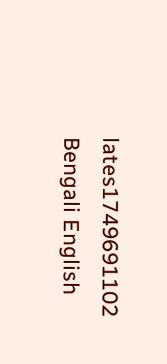lates1749691102
Bengali English